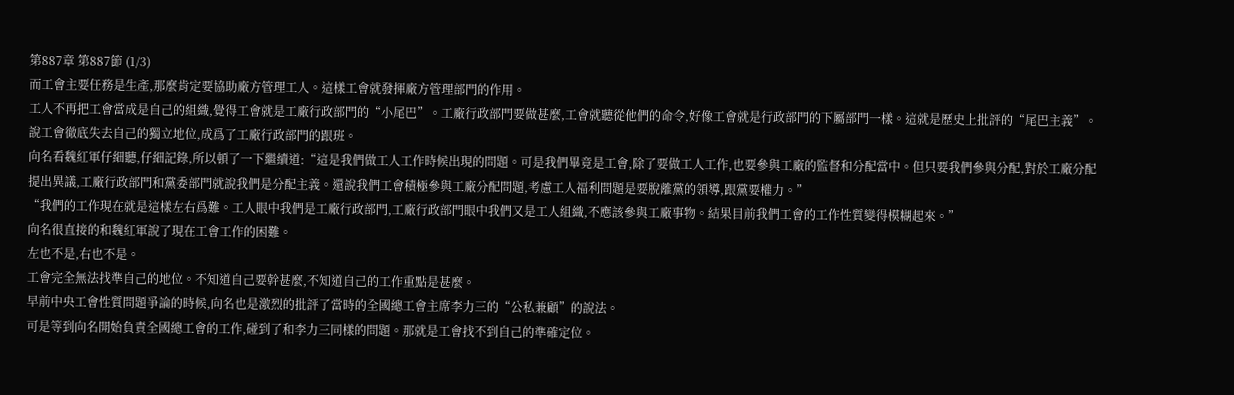第887章 第887節 (1/3)
而工會主要任務是生產,那麼肯定要協助廠方管理工人。這樣工會就發揮廠方管理部門的作用。
工人不再把工會當成是自己的組織,覺得工會就是工廠行政部門的“小尾巴”。工廠行政部門要做甚麼,工會就聽從他們的命令,好像工會就是行政部門的下屬部門一樣。這就是歷史上批評的“尾巴主義”。
說工會徹底失去自己的獨立地位,成爲了工廠行政部門的跟班。
向名看魏紅軍仔細聽,仔細記錄,所以頓了一下繼續道:“這是我們做工人工作時候出現的問題。可是我們畢竟是工會,除了要做工人工作,也要參與工廠的監督和分配當中。但只要我們參與分配,對於工廠分配提出異議,工廠行政部門和黨委部門就說我們是分配主義。還說我們工會積極參與工廠分配問題,考慮工人福利問題是要脫離黨的領導,跟黨要權力。”
“我們的工作現在就是這樣左右爲難。工人眼中我們是工廠行政部門,工廠行政部門眼中我們又是工人組織,不應該參與工廠事物。結果目前我們工會的工作性質變得模糊起來。”
向名很直接的和魏紅軍說了現在工會工作的困難。
左也不是,右也不是。
工會完全無法找準自己的地位。不知道自己要幹甚麼,不知道自己的工作重點是甚麼。
早前中央工會性質問題爭論的時候,向名也是激烈的批評了當時的全國總工會主席李力三的“公私兼顧”的說法。
可是等到向名開始負責全國總工會的工作,碰到了和李力三同樣的問題。那就是工會找不到自己的準確定位。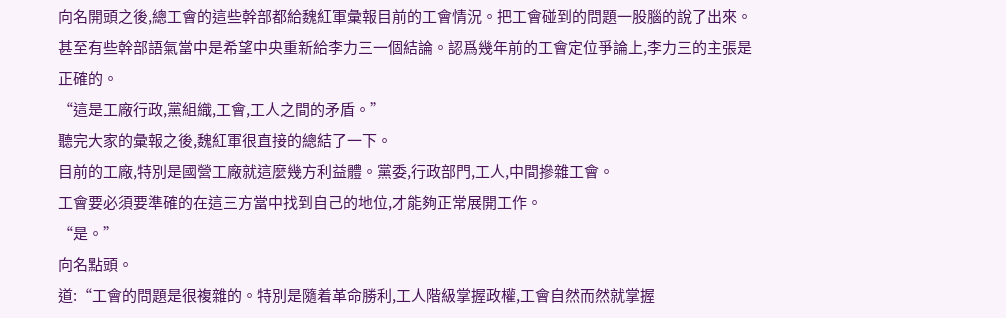向名開頭之後,總工會的這些幹部都給魏紅軍彙報目前的工會情況。把工會碰到的問題一股腦的說了出來。
甚至有些幹部語氣當中是希望中央重新給李力三一個結論。認爲幾年前的工會定位爭論上,李力三的主張是正確的。
“這是工廠行政,黨組織,工會,工人之間的矛盾。”
聽完大家的彙報之後,魏紅軍很直接的總結了一下。
目前的工廠,特別是國營工廠就這麼幾方利益體。黨委,行政部門,工人,中間摻雜工會。
工會要必須要準確的在這三方當中找到自己的地位,才能夠正常展開工作。
“是。”
向名點頭。
道:“工會的問題是很複雜的。特別是隨着革命勝利,工人階級掌握政權,工會自然而然就掌握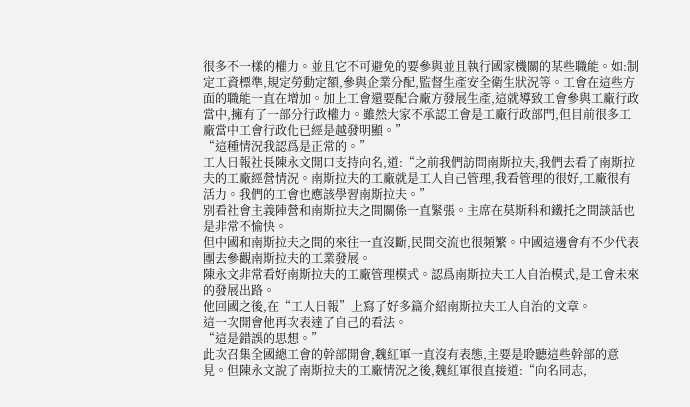很多不一樣的權力。並且它不可避免的要參與並且執行國家機關的某些職能。如:制定工資標準,規定勞動定額,參與企業分配,監督生產安全衛生狀況等。工會在這些方面的職能一直在增加。加上工會還要配合廠方發展生產,這就導致工會參與工廠行政當中,擁有了一部分行政權力。雖然大家不承認工會是工廠行政部門,但目前很多工廠當中工會行政化已經是越發明顯。”
“這種情況我認爲是正常的。”
工人日報社長陳永文開口支持向名,道:“之前我們訪問南斯拉夫,我們去看了南斯拉夫的工廠經營情況。南斯拉夫的工廠就是工人自己管理,我看管理的很好,工廠很有活力。我們的工會也應該學習南斯拉夫。”
別看社會主義陣營和南斯拉夫之間關係一直緊張。主席在莫斯科和鐵托之間談話也是非常不愉快。
但中國和南斯拉夫之間的來往一直沒斷,民間交流也很頻繁。中國這邊會有不少代表團去參觀南斯拉夫的工業發展。
陳永文非常看好南斯拉夫的工廠管理模式。認爲南斯拉夫工人自治模式,是工會未來的發展出路。
他回國之後,在“工人日報”上寫了好多篇介紹南斯拉夫工人自治的文章。
這一次開會他再次表達了自己的看法。
“這是錯誤的思想。”
此次召集全國總工會的幹部開會,魏紅軍一直沒有表態,主要是聆聽這些幹部的意見。但陳永文說了南斯拉夫的工廠情況之後,魏紅軍很直接道:“向名同志,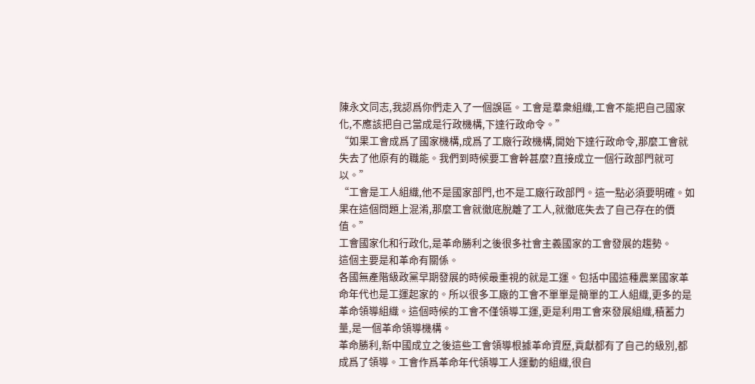陳永文同志,我認爲你們走入了一個誤區。工會是羣衆組織,工會不能把自己國家化,不應該把自己當成是行政機構,下達行政命令。”
“如果工會成爲了國家機構,成爲了工廠行政機構,開始下達行政命令,那麼工會就失去了他原有的職能。我們到時候要工會幹甚麼?直接成立一個行政部門就可以。”
“工會是工人組織,他不是國家部門,也不是工廠行政部門。這一點必須要明確。如果在這個問題上混淆,那麼工會就徹底脫離了工人,就徹底失去了自己存在的價值。”
工會國家化和行政化,是革命勝利之後很多社會主義國家的工會發展的趨勢。
這個主要是和革命有關係。
各國無產階級政黨早期發展的時候最重視的就是工運。包括中國這種農業國家革命年代也是工運起家的。所以很多工廠的工會不單單是簡單的工人組織,更多的是革命領導組織。這個時候的工會不僅領導工運,更是利用工會來發展組織,積蓄力量,是一個革命領導機構。
革命勝利,新中國成立之後這些工會領導根據革命資歷,貢獻都有了自己的級別,都成爲了領導。工會作爲革命年代領導工人運動的組織,很自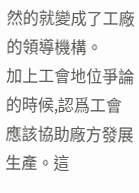然的就變成了工廠的領導機構。
加上工會地位爭論的時候,認爲工會應該協助廠方發展生產。這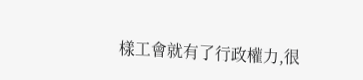樣工會就有了行政權力,很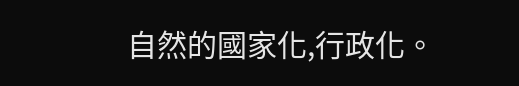自然的國家化,行政化。